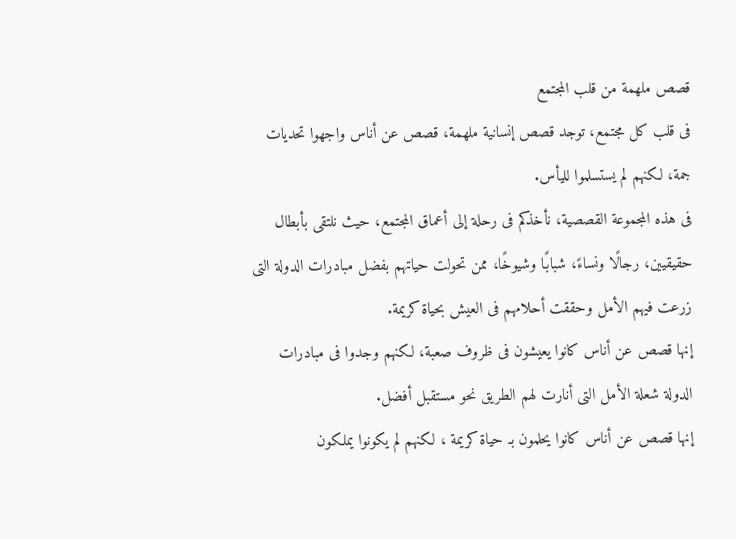قصص ملهمة من قلب المجتمع
فى قلب كل مجتمع، توجد قصص إنسانية ملهمة، قصص عن أناس واجهوا تحديات جمة، لكنهم لم يستسلموا لليأس.
فى هذه المجموعة القصصية، نأخذكم فى رحلة إلى أعماق المجتمع، حيث نلتقى بأبطال حقيقيين، رجالًا ونساءً، شبابًا وشيوخًا، ممن تحولت حياتهم بفضل مبادرات الدولة التى زرعت فيهم الأمل وحققت أحلامهم فى العيش بحياة كريمة.
إنها قصص عن أناس كانوا يعيشون فى ظروف صعبة، لكنهم وجدوا فى مبادرات الدولة شعلة الأمل التى أنارت لهم الطريق نحو مستقبل أفضل.
إنها قصص عن أناس كانوا يحلمون بـ حياة كريمة ، لكنهم لم يكونوا يملكون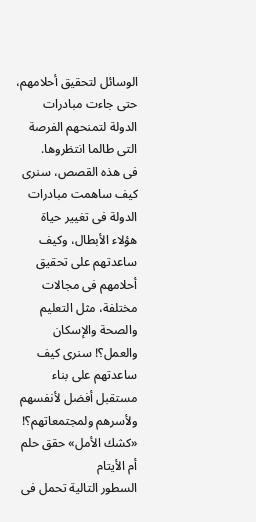الوسائل لتحقيق أحلامهم، حتى جاءت مبادرات الدولة لتمنحهم الفرصة التى طالما انتظروها.
فى هذه القصص، سنرى كيف ساهمت مبادرات الدولة فى تغيير حياة هؤلاء الأبطال، وكيف ساعدتهم على تحقيق أحلامهم فى مجالات مختلفة، مثل التعليم والصحة والإسكان والعمل؟! سنرى كيف ساعدتهم على بناء مستقبل أفضل لأنفسهم ولأسرهم ولمجتمعاتهم؟!
«كشك الأمل» حقق حلم أم الأيتام
السطور التالية تحمل فى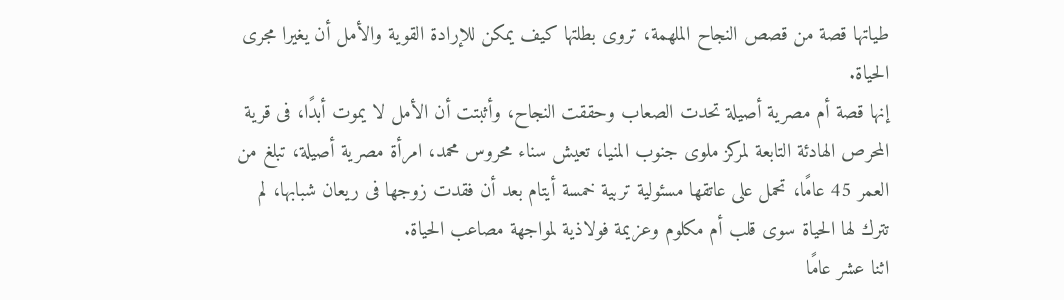طياتها قصة من قصص النجاح الملهمة، تروى بطلتها كيف يمكن للإرادة القوية والأمل أن يغيرا مجرى الحياة.
إنها قصة أم مصرية أصيلة تحدت الصعاب وحققت النجاح، وأثبتت أن الأمل لا يموت أبدًا، فى قرية المحرص الهادئة التابعة لمركز ملوى جنوب المنيا، تعيش سناء محروس محمد، امرأة مصرية أصيلة، تبلغ من العمر 45 عامًا، تحمل على عاتقها مسئولية تربية خمسة أيتام بعد أن فقدت زوجها فى ريعان شبابها، لم تترك لها الحياة سوى قلب أم مكلوم وعزيمة فولاذية لمواجهة مصاعب الحياة.
اثنا عشر عامًا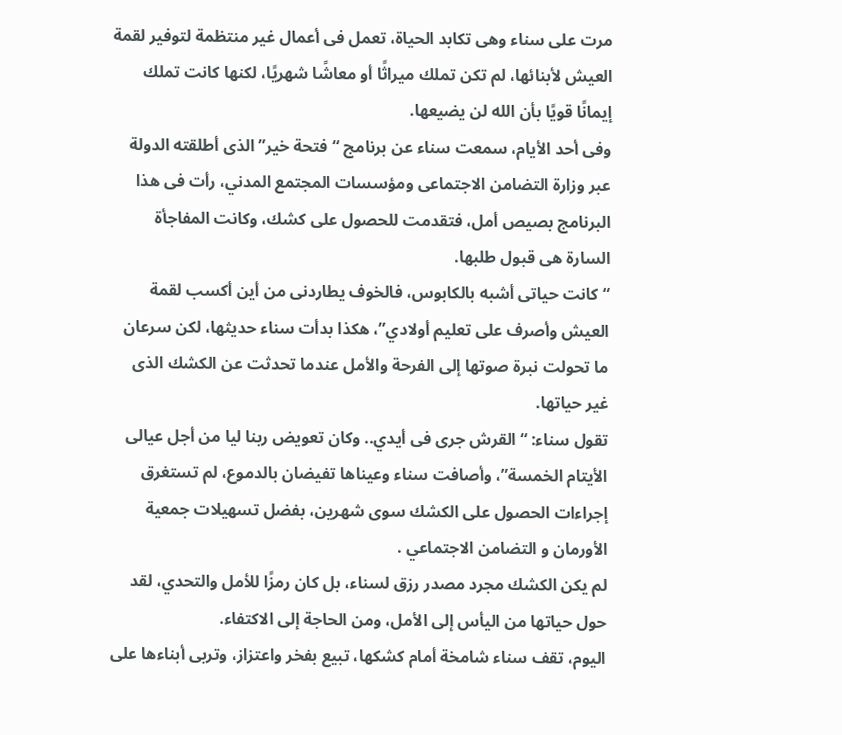مرت على سناء وهى تكابد الحياة، تعمل فى أعمال غير منتظمة لتوفير لقمة العيش لأبنائها، لم تكن تملك ميراثًا أو معاشًا شهريًا، لكنها كانت تملك إيمانًا قويًا بأن الله لن يضيعها.
وفى أحد الأيام، سمعت سناء عن برنامج “فتحة خير” الذى أطلقته الدولة عبر وزارة التضامن الاجتماعى ومؤسسات المجتمع المدني، رأت فى هذا البرنامج بصيص أمل، فتقدمت للحصول على كشك، وكانت المفاجأة السارة هى قبول طلبها.
“كانت حياتى أشبه بالكابوس، فالخوف يطاردنى من أين أكسب لقمة العيش وأصرف على تعليم أولادي”، هكذا بدأت سناء حديثها، لكن سرعان ما تحولت نبرة صوتها إلى الفرحة والأمل عندما تحدثت عن الكشك الذى غير حياتها.
تقول سناء: “القرش جرى فى أيدي.. وكان تعويض ربنا ليا من أجل عيالى الأيتام الخمسة”، وأصافت سناء وعيناها تفيضان بالدموع، لم تستغرق إجراءات الحصول على الكشك سوى شهرين، بفضل تسهيلات جمعية الأورمان و التضامن الاجتماعي .
لم يكن الكشك مجرد مصدر رزق لسناء، بل كان رمزًا للأمل والتحدي، لقد حول حياتها من اليأس إلى الأمل، ومن الحاجة إلى الاكتفاء.
اليوم، تقف سناء شامخة أمام كشكها، تبيع بفخر واعتزاز، وتربى أبناءها على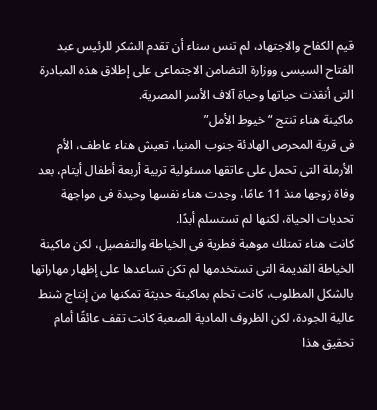قيم الكفاح والاجتهاد، لم تنس سناء أن تقدم الشكر للرئيس عبد الفتاح السيسى ووزارة التضامن الاجتماعى على إطلاق هذه المبادرة التى أنقذت حياتها وحياة آلاف الأسر المصرية.
ماكينة هناء تنتج “خيوط الأمل”
فى قرية المحرص الهادئة جنوب المنيا، تعيش هناء عاطف، الأم الأرملة التى تحمل على عاتقها مسئولية تربية أربعة أطفال أيتام، بعد وفاة زوجها منذ 11 عامًا، وجدت هناء نفسها وحيدة فى مواجهة تحديات الحياة، لكنها لم تستسلم أبدًا.
كانت هناء تمتلك موهبة فطرية فى الخياطة والتفصيل، لكن ماكينة الخياطة القديمة التى تستخدمها لم تكن تساعدها على إظهار مهاراتها بالشكل المطلوب، كانت تحلم بماكينة حديثة تمكنها من إنتاج شنط عالية الجودة، لكن الظروف المادية الصعبة كانت تقف عائقًا أمام تحقيق هذا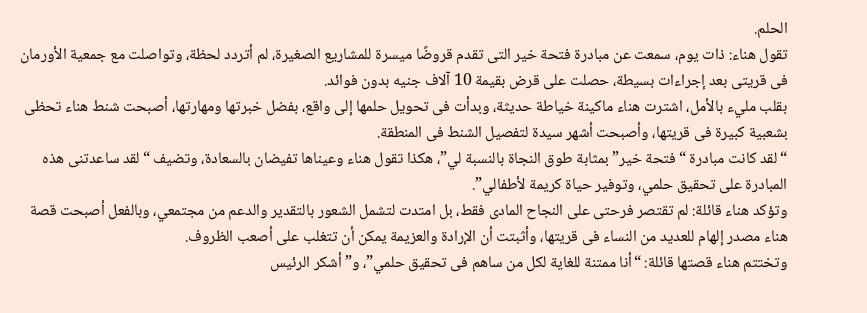الحلم.
تقول هناء: ذات يوم، سمعت عن مبادرة فتحة خير التى تقدم قروضًا ميسرة للمشاريع الصغيرة، لم أتردد لحظة، وتواصلت مع جمعية الأورمان فى قريتى بعد إجراءات بسيطة، حصلت على قرض بقيمة 10 آلاف جنيه بدون فوائد.
بقلب مليء بالأمل، اشترت هناء ماكينة خياطة حديثة، وبدأت فى تحويل حلمها إلى واقع، بفضل خبرتها ومهارتها، أصبحت شنط هناء تحظى بشعبية كبيرة فى قريتها، وأصبحت أشهر سيدة لتفصيل الشنط فى المنطقة.
“لقد كانت مبادرة “فتحة خير” بمثابة طوق النجاة بالنسبة لي”، هكذا تقول هناء وعيناها تفيضان بالسعادة، وتضيف “لقد ساعدتنى هذه المبادرة على تحقيق حلمي، وتوفير حياة كريمة لأطفالي”.
وتؤكد هناء قائلة: لم تقتصر فرحتى على النجاح المادى فقط، بل امتدت لتشمل الشعور بالتقدير والدعم من مجتمعي، وبالفعل أصبحت قصة هناء مصدر إلهام للعديد من النساء فى قريتها، وأثبتت أن الإرادة والعزيمة يمكن أن تتغلب على أصعب الظروف.
وتختتم هناء قصتها قائلة: “أنا ممتنة للغاية لكل من ساهم فى تحقيق حلمي”، و”أشكر الرئيس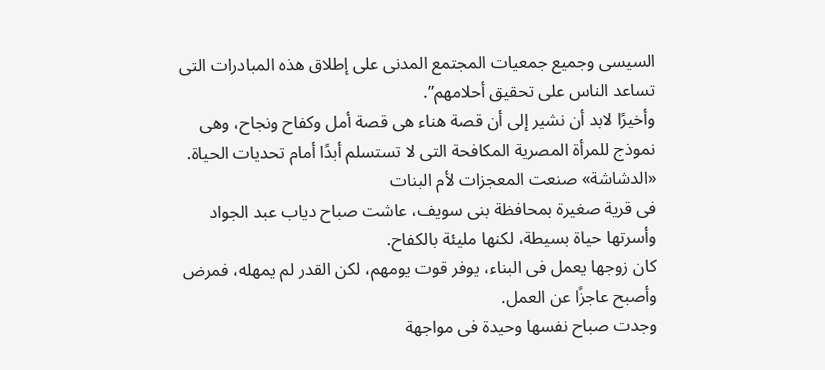السيسى وجميع جمعيات المجتمع المدنى على إطلاق هذه المبادرات التى تساعد الناس على تحقيق أحلامهم”.
وأخيرًا لابد أن نشير إلى أن قصة هناء هى قصة أمل وكفاح ونجاح، وهى نموذج للمرأة المصرية المكافحة التى لا تستسلم أبدًا أمام تحديات الحياة.
«الدشاشة» صنعت المعجزات لأم البنات
فى قرية صغيرة بمحافظة بنى سويف، عاشت صباح دياب عبد الجواد وأسرتها حياة بسيطة، لكنها مليئة بالكفاح.
كان زوجها يعمل فى البناء، يوفر قوت يومهم، لكن القدر لم يمهله، فمرض وأصبح عاجزًا عن العمل.
وجدت صباح نفسها وحيدة فى مواجهة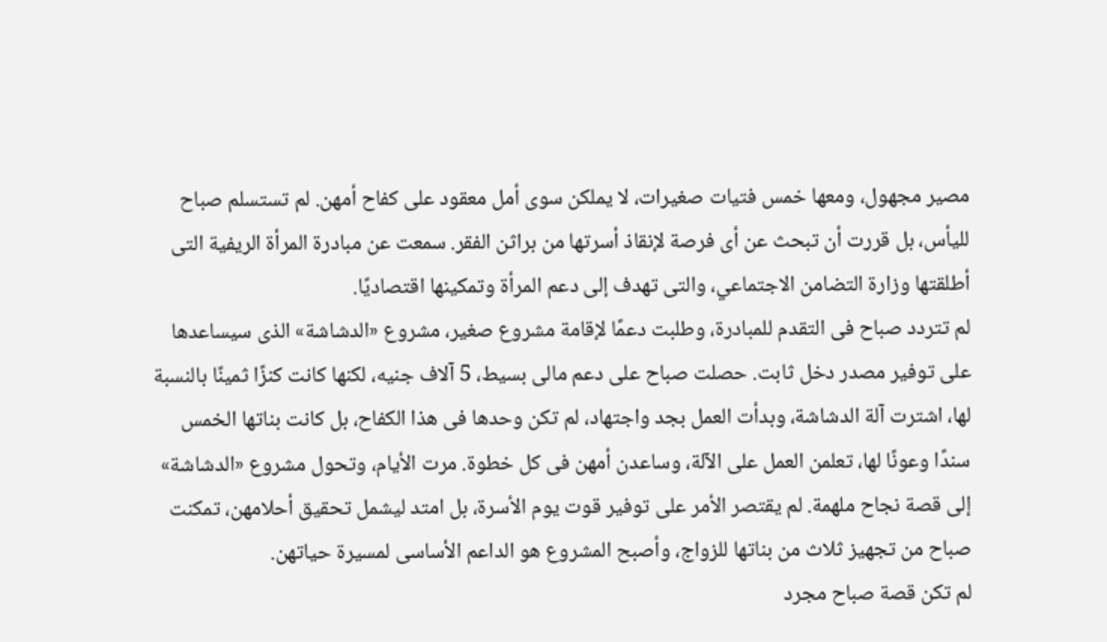مصير مجهول، ومعها خمس فتيات صغيرات، لا يملكن سوى أمل معقود على كفاح أمهن. لم تستسلم صباح لليأس، بل قررت أن تبحث عن أى فرصة لإنقاذ أسرتها من براثن الفقر. سمعت عن مبادرة المرأة الريفية التى أطلقتها وزارة التضامن الاجتماعي، والتى تهدف إلى دعم المرأة وتمكينها اقتصاديًا.
لم تتردد صباح فى التقدم للمبادرة، وطلبت دعمًا لإقامة مشروع صغير، مشروع «الدشاشة» الذى سيساعدها على توفير مصدر دخل ثابت. حصلت صباح على دعم مالى بسيط، 5 آلاف جنيه، لكنها كانت كنزًا ثمينًا بالنسبة لها، اشترت آلة الدشاشة، وبدأت العمل بجد واجتهاد، لم تكن وحدها فى هذا الكفاح، بل كانت بناتها الخمس سندًا وعونًا لها، تعلمن العمل على الآلة، وساعدن أمهن فى كل خطوة. مرت الأيام، وتحول مشروع «الدشاشة» إلى قصة نجاح ملهمة. لم يقتصر الأمر على توفير قوت يوم الأسرة، بل امتد ليشمل تحقيق أحلامهن، تمكنت صباح من تجهيز ثلاث من بناتها للزواج، وأصبح المشروع هو الداعم الأساسى لمسيرة حياتهن.
لم تكن قصة صباح مجرد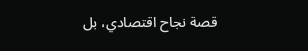قصة نجاح اقتصادي، بل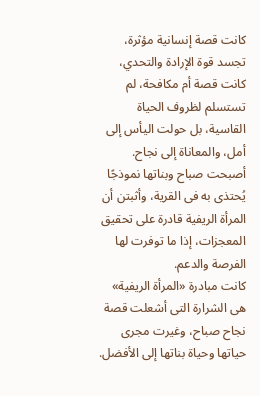كانت قصة إنسانية مؤثرة، تجسد قوة الإرادة والتحدي، كانت قصة أم مكافحة، لم تستسلم لظروف الحياة القاسية، بل حولت اليأس إلى أمل، والمعاناة إلى نجاح.
أصبحت صباح وبناتها نموذجًا يُحتذى به فى القرية، وأثبتن أن المرأة الريفية قادرة على تحقيق المعجزات، إذا ما توفرت لها الفرصة والدعم.
كانت مبادرة «المرأة الريفية» هى الشرارة التى أشعلت قصة نجاح صباح، وغيرت مجرى حياتها وحياة بناتها إلى الأفضل.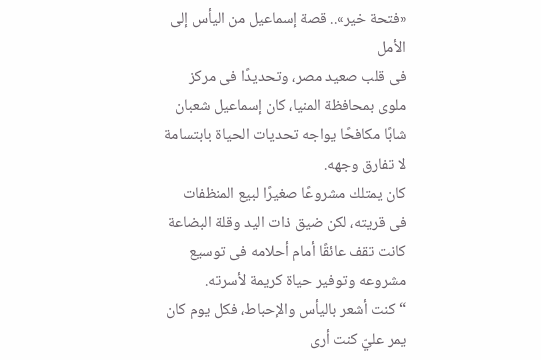«فتحة خير».. قصة إسماعيل من اليأس إلى الأمل
فى قلب صعيد مصر، وتحديدًا فى مركز ملوى بمحافظة المنيا، كان إسماعيل شعبان شابًا مكافحًا يواجه تحديات الحياة بابتسامة لا تفارق وجهه.
كان يمتلك مشروعًا صغيرًا لبيع المنظفات فى قريته، لكن ضيق ذات اليد وقلة البضاعة كانت تقف عائقًا أمام أحلامه فى توسيع مشروعه وتوفير حياة كريمة لأسرته.
“كنت أشعر باليأس والإحباط، فكل يوم كان يمر عليّ كنت أرى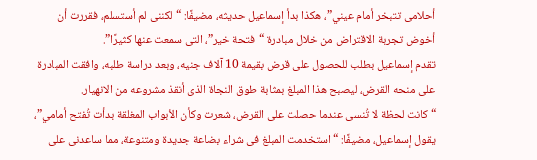أحلامى تتبخر أمام عيني”، هكذا بدأ إسماعيل حديثه، مضيفًا: “لكننى لم أستسلم، فقررت أن أخوض تجربة الاقتراض من خلال مبادرة “فتحة خير”، التى سمعت عنها كثيرًا”.
تقدم إسماعيل بطلب للحصول على قرض بقيمة 10 آلاف جنيه، وبعد دراسة طلبه، وافقت المبادرة على منحه القرض، ليصبح هذا المبلغ بمثابة طوق النجاة الذى أنقذ مشروعه من الانهيار.
“كانت لحظة لا تُنسى عندما حصلت على القرض، شعرت وكأن الأبواب المغلقة بدأت تُفتح أمامي”، يقول إسماعيل، مضيفًا: “استخدمت المبلغ فى شراء بضاعة جديدة ومتنوعة، مما ساعدنى على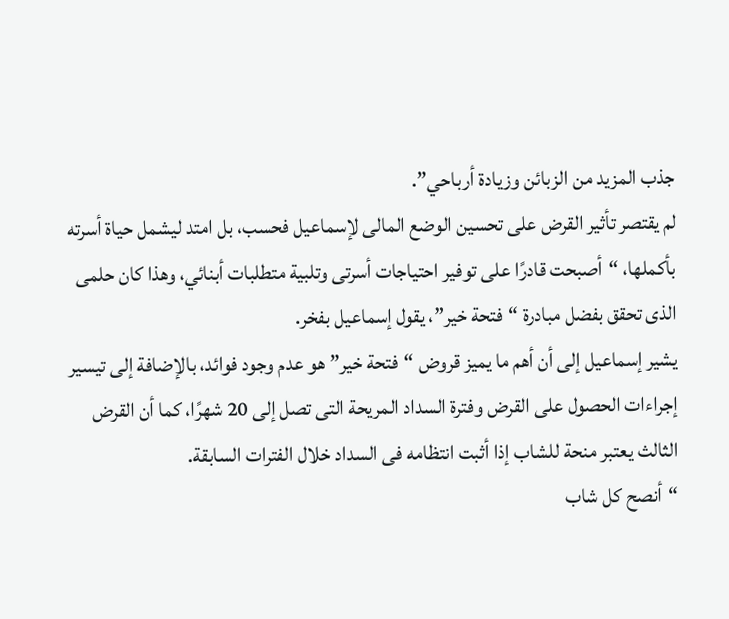جذب المزيد من الزبائن وزيادة أرباحي”.
لم يقتصر تأثير القرض على تحسين الوضع المالى لإسماعيل فحسب، بل امتد ليشمل حياة أسرته بأكملها، “أصبحت قادرًا على توفير احتياجات أسرتى وتلبية متطلبات أبنائي، وهذا كان حلمى الذى تحقق بفضل مبادرة “فتحة خير”، يقول إسماعيل بفخر.
يشير إسماعيل إلى أن أهم ما يميز قروض “فتحة خير” هو عدم وجود فوائد، بالإضافة إلى تيسير إجراءات الحصول على القرض وفترة السداد المريحة التى تصل إلى 20 شهرًا، كما أن القرض الثالث يعتبر منحة للشاب إذا أثبت انتظامه فى السداد خلال الفترات السابقة.
“أنصح كل شاب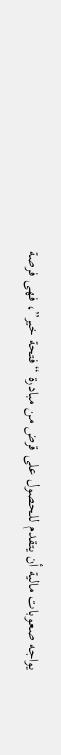يواجه صعوبات مالية أن يتقدم للحصول على قرض من مبادرة “فتحة خير”، فهى فرصة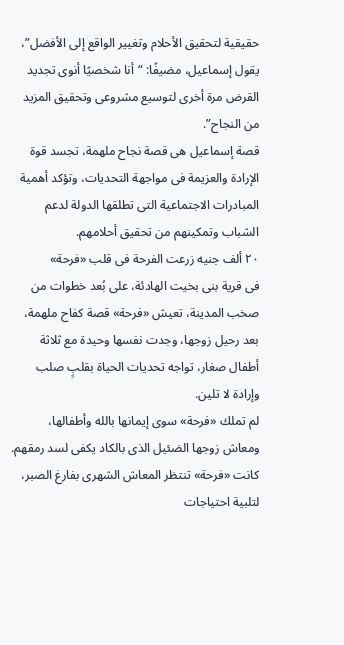حقيقية لتحقيق الأحلام وتغيير الواقع إلى الأفضل”، يقول إسماعيل، مضيفًا: “أنا شخصيًا أنوى تجديد القرض مرة أخرى لتوسيع مشروعى وتحقيق المزيد من النجاح”.
قصة إسماعيل هى قصة نجاح ملهمة، تجسد قوة الإرادة والعزيمة فى مواجهة التحديات، وتؤكد أهمية المبادرات الاجتماعية التى تطلقها الدولة لدعم الشباب وتمكينهم من تحقيق أحلامهم.
٢٠ ألف جنيه زرعت الفرحة فى قلب «فرحة»
فى قرية بنى بخيت الهادئة، على بُعد خطوات من صخب المدينة، تعيش «فرحة» قصة كفاح ملهمة، بعد رحيل زوجها، وجدت نفسها وحيدة مع ثلاثة أطفال صغار، تواجه تحديات الحياة بقلبٍ صلب وإرادة لا تلين.
لم تملك «فرحة» سوى إيمانها بالله وأطفالها، ومعاش زوجها الضئيل الذى بالكاد يكفى لسد رمقهم.
كانت «فرحة» تنتظر المعاش الشهرى بفارغ الصبر، لتلبية احتياجات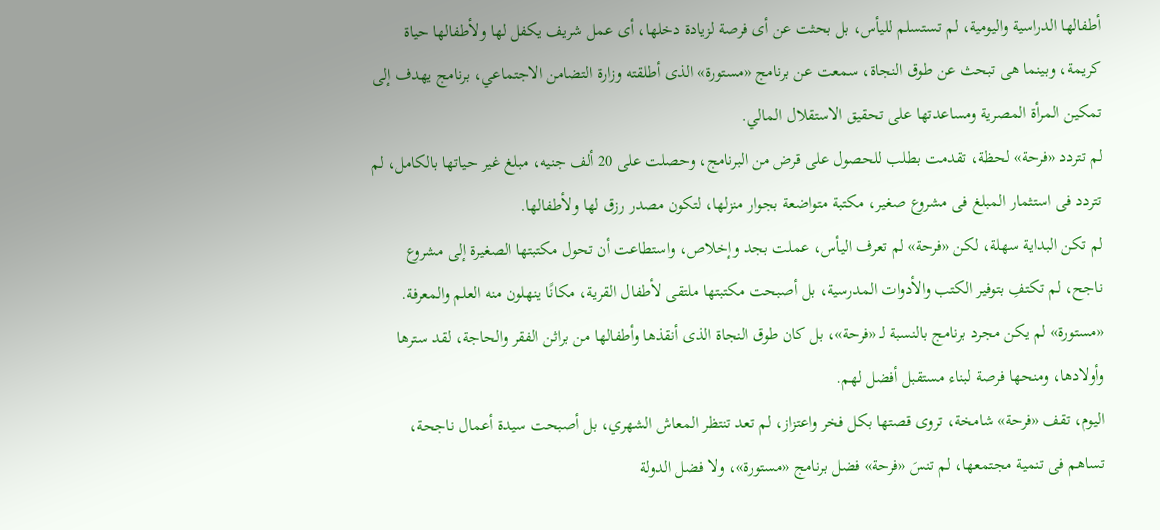أطفالها الدراسية واليومية، لم تستسلم لليأس، بل بحثت عن أى فرصة لزيادة دخلها، أى عمل شريف يكفل لها ولأطفالها حياة كريمة، وبينما هى تبحث عن طوق النجاة، سمعت عن برنامج «مستورة» الذى أطلقته وزارة التضامن الاجتماعي، برنامج يهدف إلى تمكين المرأة المصرية ومساعدتها على تحقيق الاستقلال المالي.
لم تتردد «فرحة» لحظة، تقدمت بطلب للحصول على قرض من البرنامج، وحصلت على 20 ألف جنيه، مبلغ غير حياتها بالكامل، لم تتردد فى استثمار المبلغ فى مشروع صغير، مكتبة متواضعة بجوار منزلها، لتكون مصدر رزق لها ولأطفالها.
لم تكن البداية سهلة، لكن «فرحة» لم تعرف اليأس، عملت بجد وإخلاص، واستطاعت أن تحول مكتبتها الصغيرة إلى مشروع ناجح، لم تكتفِ بتوفير الكتب والأدوات المدرسية، بل أصبحت مكتبتها ملتقى لأطفال القرية، مكانًا ينهلون منه العلم والمعرفة.
«مستورة» لم يكن مجرد برنامج بالنسبة لـ «فرحة»، بل كان طوق النجاة الذى أنقذها وأطفالها من براثن الفقر والحاجة، لقد سترها وأولادها، ومنحها فرصة لبناء مستقبل أفضل لهم.
اليوم، تقف «فرحة» شامخة، تروى قصتها بكل فخر واعتزاز، لم تعد تنتظر المعاش الشهري، بل أصبحت سيدة أعمال ناجحة، تساهم فى تنمية مجتمعها، لم تنسَ «فرحة» فضل برنامج «مستورة»، ولا فضل الدولة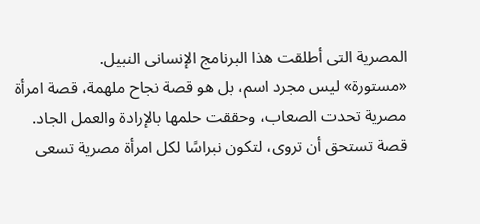المصرية التى أطلقت هذا البرنامج الإنسانى النبيل.
«مستورة» ليس مجرد اسم، بل هو قصة نجاح ملهمة، قصة امرأة مصرية تحدت الصعاب، وحققت حلمها بالإرادة والعمل الجاد. قصة تستحق أن تروى، لتكون نبراسًا لكل امرأة مصرية تسعى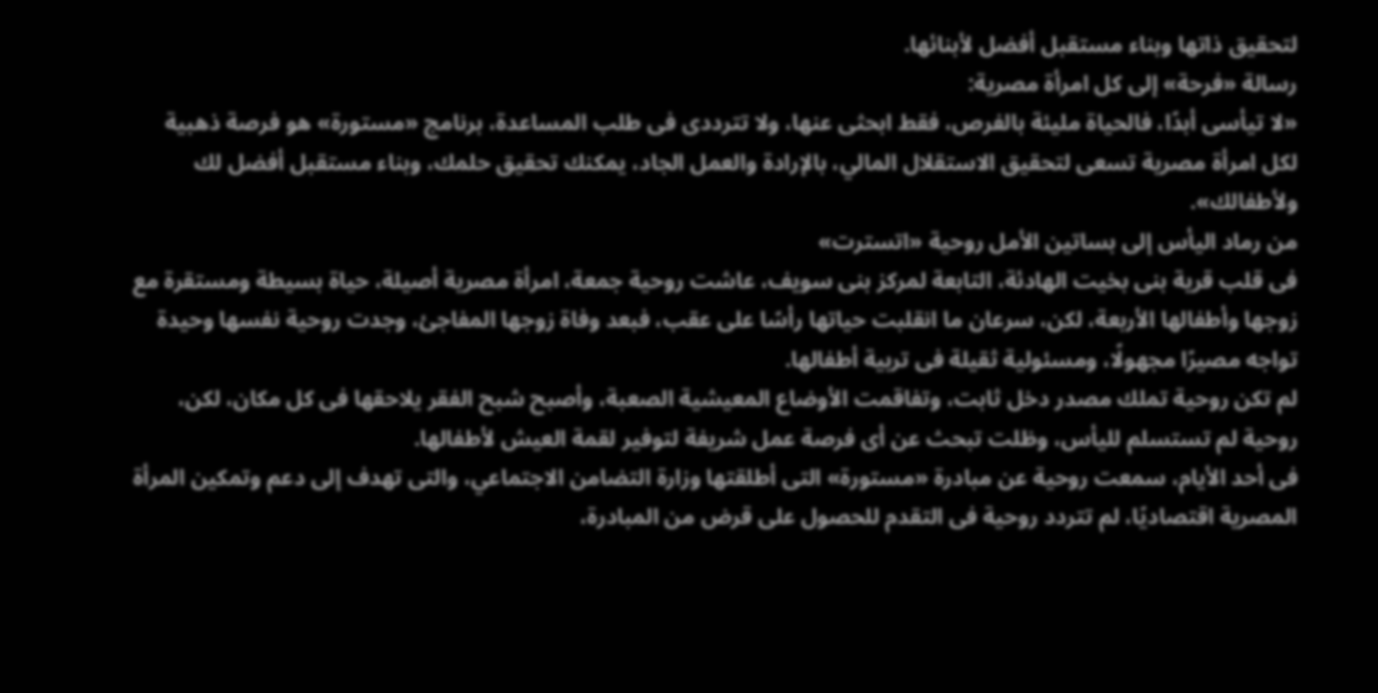لتحقيق ذاتها وبناء مستقبل أفضل لأبنائها.
رسالة «فرحة» إلى كل امرأة مصرية:
«لا تيأسى أبدًا، فالحياة مليئة بالفرص، فقط ابحثى عنها، ولا تترددى فى طلب المساعدة، برنامج «مستورة» هو فرصة ذهبية لكل امرأة مصرية تسعى لتحقيق الاستقلال المالي، بالإرادة والعمل الجاد، يمكنك تحقيق حلمك، وبناء مستقبل أفضل لك ولأطفالك».
من رماد اليأس إلى بساتين الأمل روحية «اتسترت»
فى قلب قرية بنى بخيت الهادئة، التابعة لمركز بنى سويف، عاشت روحية جمعة، امرأة مصرية أصيلة، حياة بسيطة ومستقرة مع زوجها وأطفالها الأربعة، لكن، سرعان ما انقلبت حياتها رأسًا على عقب، فبعد وفاة زوجها المفاجئ، وجدت روحية نفسها وحيدة تواجه مصيرًا مجهولًا، ومسئولية ثقيلة فى تربية أطفالها.
لم تكن روحية تملك مصدر دخل ثابت، وتفاقمت الأوضاع المعيشية الصعبة، وأصبح شبح الفقر يلاحقها فى كل مكان، لكن، روحية لم تستسلم لليأس، وظلت تبحث عن أى فرصة عمل شريفة لتوفير لقمة العيش لأطفالها.
فى أحد الأيام، سمعت روحية عن مبادرة «مستورة» التى أطلقتها وزارة التضامن الاجتماعي، والتى تهدف إلى دعم وتمكين المرأة المصرية اقتصاديًا، لم تتردد روحية فى التقدم للحصول على قرض من المبادرة،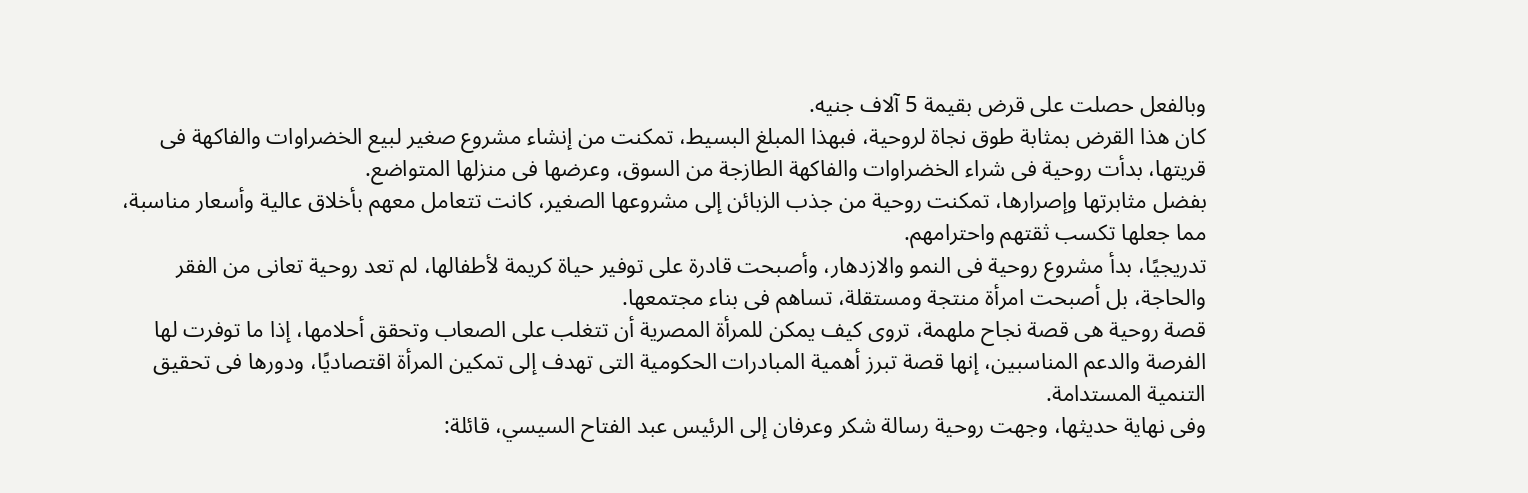وبالفعل حصلت على قرض بقيمة 5 آلاف جنيه.
كان هذا القرض بمثابة طوق نجاة لروحية، فبهذا المبلغ البسيط، تمكنت من إنشاء مشروع صغير لبيع الخضراوات والفاكهة فى قريتها، بدأت روحية فى شراء الخضراوات والفاكهة الطازجة من السوق، وعرضها فى منزلها المتواضع.
بفضل مثابرتها وإصرارها، تمكنت روحية من جذب الزبائن إلى مشروعها الصغير، كانت تتعامل معهم بأخلاق عالية وأسعار مناسبة، مما جعلها تكسب ثقتهم واحترامهم.
تدريجيًا، بدأ مشروع روحية فى النمو والازدهار، وأصبحت قادرة على توفير حياة كريمة لأطفالها، لم تعد روحية تعانى من الفقر والحاجة، بل أصبحت امرأة منتجة ومستقلة، تساهم فى بناء مجتمعها.
قصة روحية هى قصة نجاح ملهمة، تروى كيف يمكن للمرأة المصرية أن تتغلب على الصعاب وتحقق أحلامها، إذا ما توفرت لها الفرصة والدعم المناسبين، إنها قصة تبرز أهمية المبادرات الحكومية التى تهدف إلى تمكين المرأة اقتصاديًا، ودورها فى تحقيق التنمية المستدامة.
وفى نهاية حديثها، وجهت روحية رسالة شكر وعرفان إلى الرئيس عبد الفتاح السيسي، قائلة: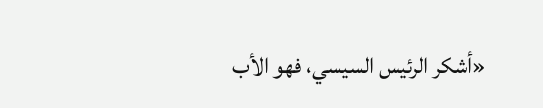«أشكر الرئيس السيسي، فهو الأب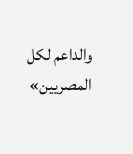والداعم لكل المصريين»